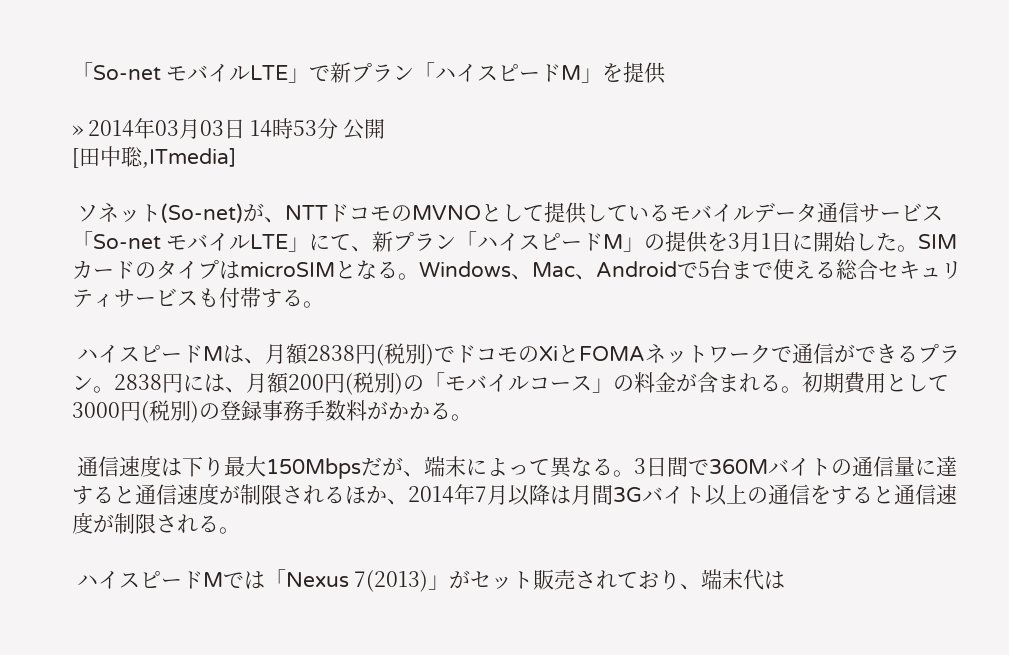「So-net モバイルLTE」で新プラン「ハイスピードM」を提供

» 2014年03月03日 14時53分 公開
[田中聡,ITmedia]

 ソネット(So-net)が、NTTドコモのMVNOとして提供しているモバイルデータ通信サービス「So-net モバイルLTE」にて、新プラン「ハイスピードM」の提供を3月1日に開始した。SIMカードのタイプはmicroSIMとなる。Windows、Mac、Androidで5台まで使える総合セキュリティサービスも付帯する。

 ハイスピードMは、月額2838円(税別)でドコモのXiとFOMAネットワークで通信ができるプラン。2838円には、月額200円(税別)の「モバイルコース」の料金が含まれる。初期費用として3000円(税別)の登録事務手数料がかかる。

 通信速度は下り最大150Mbpsだが、端末によって異なる。3日間で360Mバイトの通信量に達すると通信速度が制限されるほか、2014年7月以降は月間3Gバイト以上の通信をすると通信速度が制限される。

 ハイスピードMでは「Nexus 7(2013)」がセット販売されており、端末代は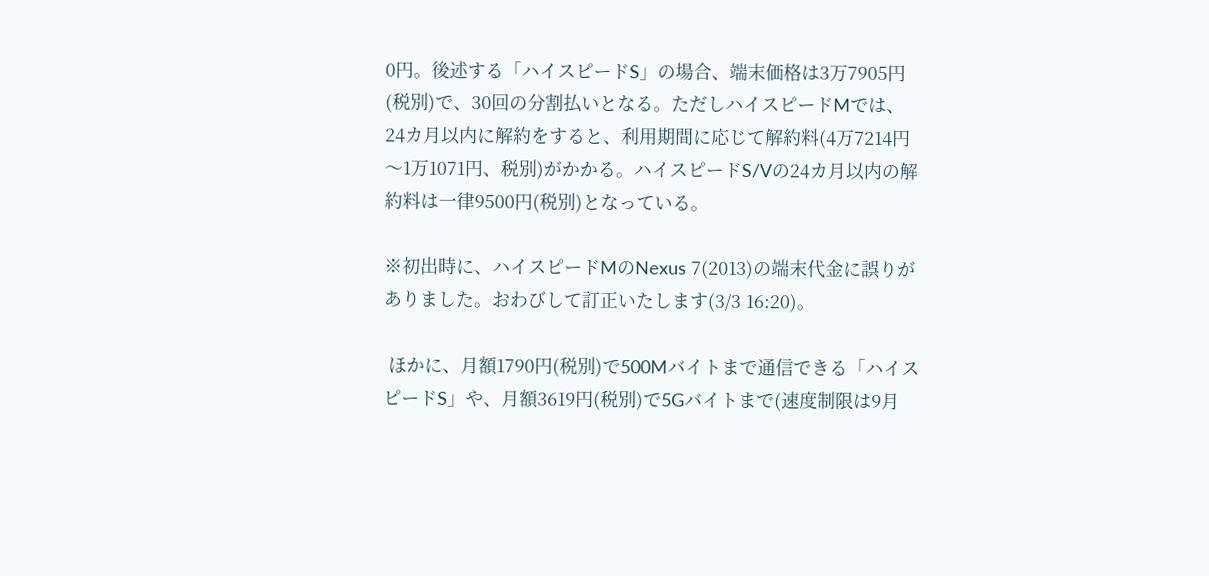0円。後述する「ハイスピードS」の場合、端末価格は3万7905円(税別)で、30回の分割払いとなる。ただしハイスピードMでは、24カ月以内に解約をすると、利用期間に応じて解約料(4万7214円〜1万1071円、税別)がかかる。ハイスピードS/Vの24カ月以内の解約料は一律9500円(税別)となっている。

※初出時に、ハイスピードMのNexus 7(2013)の端末代金に誤りがありました。おわびして訂正いたします(3/3 16:20)。

 ほかに、月額1790円(税別)で500Mバイトまで通信できる「ハイスピードS」や、月額3619円(税別)で5Gバイトまで(速度制限は9月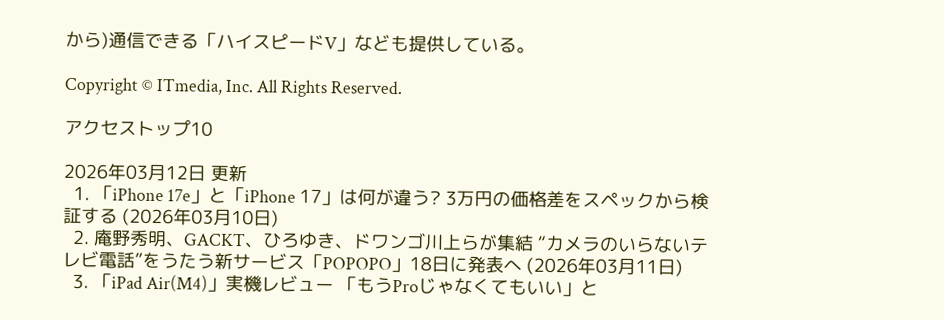から)通信できる「ハイスピードV」なども提供している。

Copyright © ITmedia, Inc. All Rights Reserved.

アクセストップ10

2026年03月12日 更新
  1. 「iPhone 17e」と「iPhone 17」は何が違う? 3万円の価格差をスペックから検証する (2026年03月10日)
  2. 庵野秀明、GACKT、ひろゆき、ドワンゴ川上らが集結 “カメラのいらないテレビ電話”をうたう新サービス「POPOPO」18日に発表へ (2026年03月11日)
  3. 「iPad Air(M4)」実機レビュー 「もうProじゃなくてもいい」と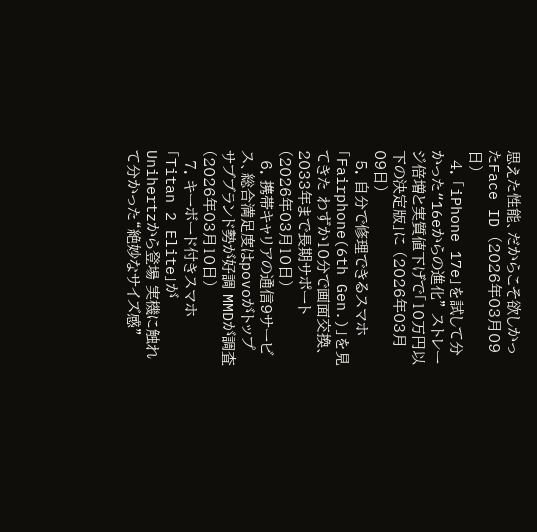思えた性能、だからこそ欲しかったFace ID (2026年03月09日)
  4. 「iPhone 17e」を試して分かった“16eからの進化” ストレージ倍増と実質値下げで「10万円以下の決定版」に (2026年03月09日)
  5. 自分で修理できるスマホ「Fairphone(6th Gen.)」を見てきた わずか10分で画面交換、2033年まで長期サポート (2026年03月10日)
  6. 携帯キャリアの通信9サービス、総合満足度はpovoがトップ サブブランド勢が好調 MMDが調査 (2026年03月10日)
  7. キーボード付きスマホ「Titan 2 Elite」がUnihertzから登場 実機に触れて分かった“絶妙なサイズ感”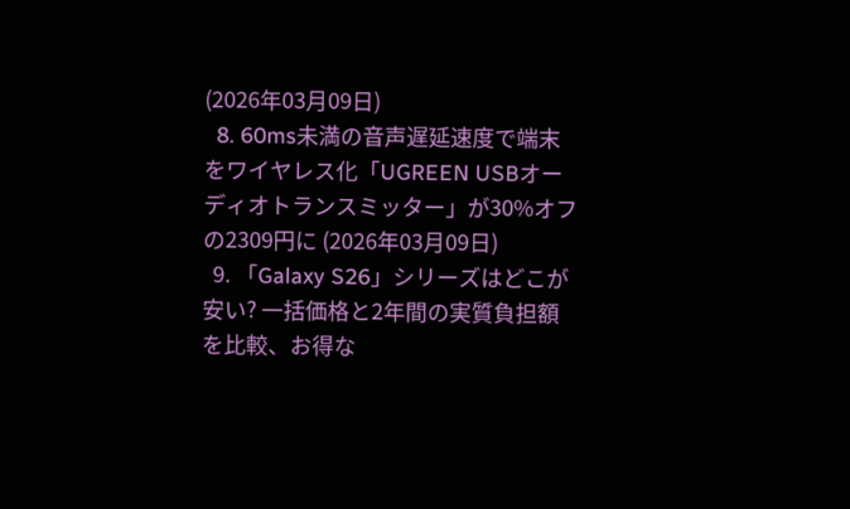(2026年03月09日)
  8. 60ms未満の音声遅延速度で端末をワイヤレス化「UGREEN USBオーディオトランスミッター」が30%オフの2309円に (2026年03月09日)
  9. 「Galaxy S26」シリーズはどこが安い? 一括価格と2年間の実質負担額を比較、お得な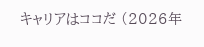キャリアはココだ (2026年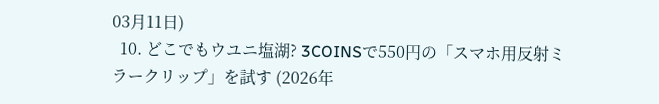03月11日)
  10. どこでもウユニ塩湖? 3COINSで550円の「スマホ用反射ミラークリップ」を試す (2026年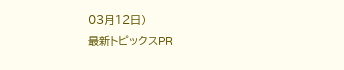03月12日)
最新トピックスPR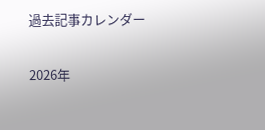過去記事カレンダー

2026年